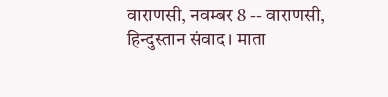वाराणसी, नवम्बर 8 -- वाराणसी, हिन्दुस्तान संवाद। माता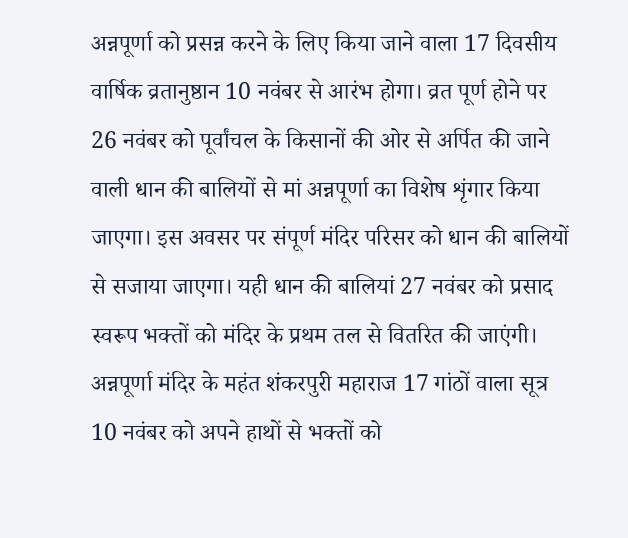अन्नपूर्णा को प्रसन्न करने के लिए किया जाने वाला 17 दिवसीय वार्षिक व्रतानुष्ठान 10 नवंबर से आरंभ होगा। व्रत पूर्ण होने पर 26 नवंबर को पूर्वांचल के किसानों की ओर से अर्पित की जाने वाली धान की बालियों से मां अन्नपूर्णा का विशेष शृंगार किया जाएगा। इस अवसर पर संपूर्ण मंदिर परिसर को धान की बालियों से सजाया जाएगा। यही धान की बालियां 27 नवंबर को प्रसाद स्वरूप भक्तों को मंदिर के प्रथम तल से वितरित की जाएंगी। अन्नपूर्णा मंदिर के महंत शंकरपुरी महाराज 17 गांठों वाला सूत्र 10 नवंबर को अपने हाथों से भक्तों को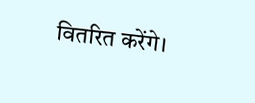वितरित करेंगे।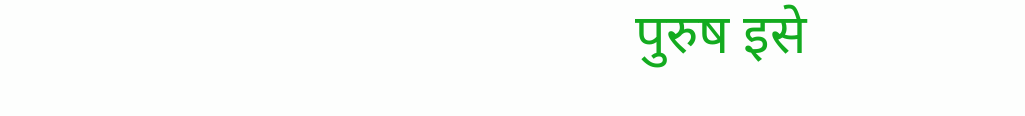पुरुष इसे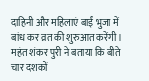दाहिनी और महिलाएं बाईं भुजा में बांध कर व्रत की शुरुआत करेंगी। महंत शंकर पुरी ने बताया कि बीते चार दशकों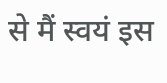से मैं स्वयं इस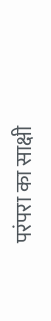परंपरा का साक्षी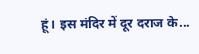हूं। इस मंदिर में दूर दराज के...